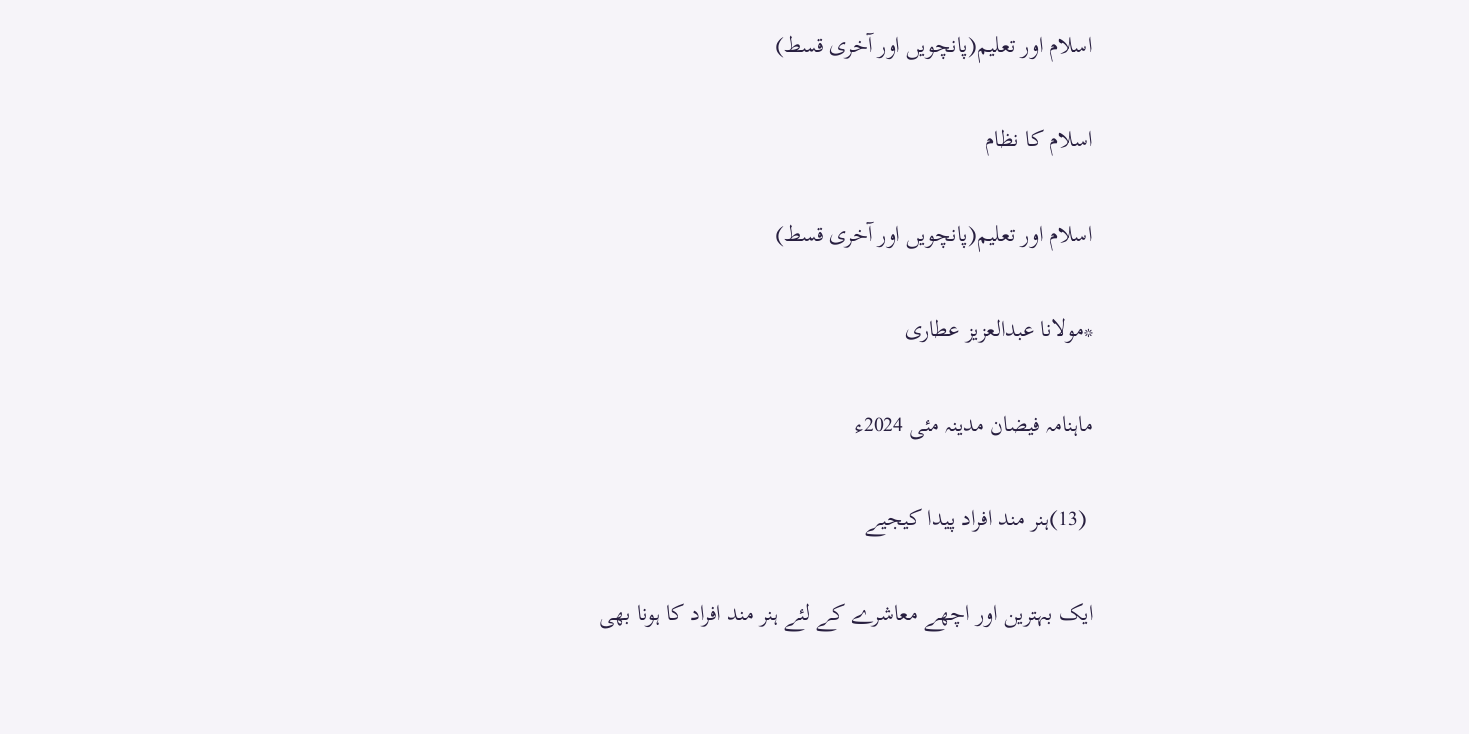اسلام اور تعلیم(پانچویں اور آخری قسط)

اسلام کا نظام

اسلام اور تعلیم(پانچویں اور آخری قسط)

*مولانا عبدالعزیز عطاری

ماہنامہ فیضان مدینہ مئی 2024ء

 (13)ہنر مند افراد پیدا کیجیے

ایک بہترین اور اچھے معاشرے کے لئے ہنر مند افراد کا ہونا بھی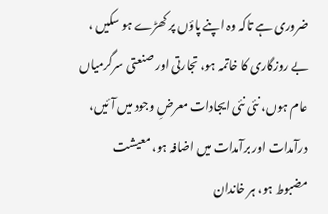ضروری ہے تاکہ وہ اپنے پاؤں پر کھڑے ہو سکیں ، بے روزگاری کا خاتمہ ہو، تجارتی اور صنعتی سرگرمیاں عام ہوں، نئی نئی ایجادات معرضِ وجود میں آئیں، درآمدات اور برآمدات میں اضافہ ہو، معیشت مضبوط ہو، ہر خاندان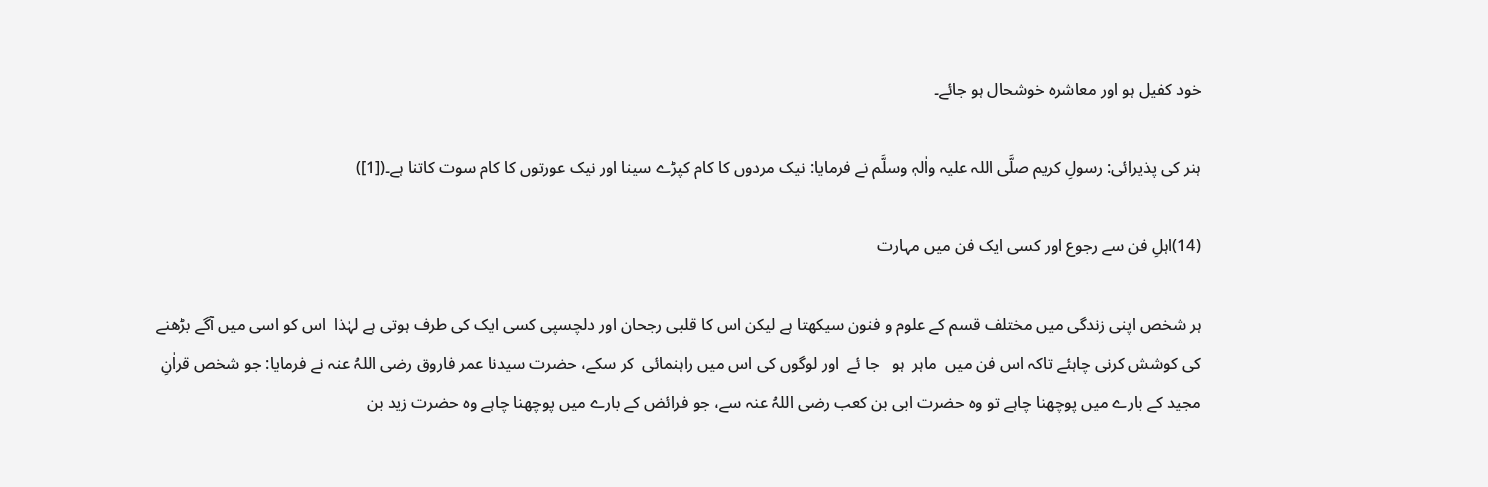خود کفیل ہو اور معاشرہ خوشحال ہو جائے۔

ہنر کی پذیرائی: رسولِ كريم صلَّی اللہ علیہ واٰلہٖ وسلَّم نے فرمایا: نیک مردوں کا کام کپڑے سینا اور نیک عورتوں کا کام سوت کاتنا ہے۔([1])

(14)اہلِ فن سے رجوع اور کسی ایک فن میں مہارت

ہر شخص اپنی زندگی میں مختلف قسم کے علوم و فنون سیکھتا ہے لیکن اس کا قلبی رجحان اور دلچسپی کسی ایک کی طرف ہوتی ہے لہٰذا  اس کو اسی میں آگے بڑھنے کی کوشش کرنی چاہئے تاکہ اس فن میں  ماہر  ہو   جا ئے  اور لوگوں کی اس میں راہنمائی  کر سکے، حضرت سیدنا عمر فاروق رضی اللہُ عنہ نے فرمایا: جو شخص قراٰنِ مجید کے بارے میں پوچھنا چاہے تو وہ حضرت ابی بن کعب رضی اللہُ عنہ سے، جو فرائض کے بارے میں پوچھنا چاہے وہ حضرت زید بن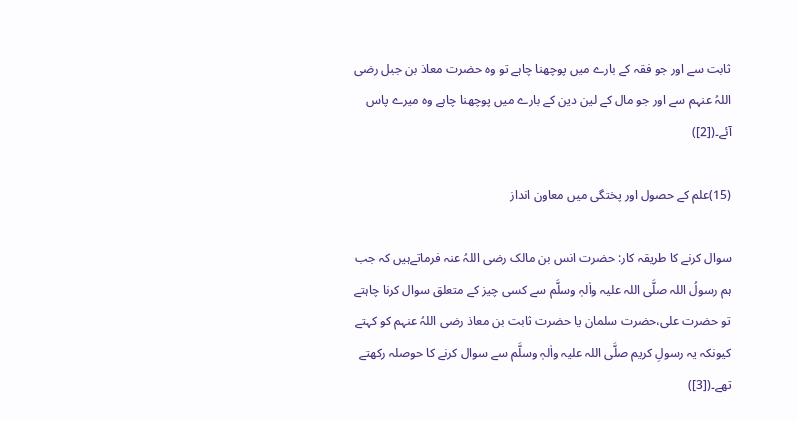ثابت سے اور جو فقہ کے بارے میں پوچھنا چاہے تو وہ حضرت معاذ بن جبل رضی اللہُ عنہم سے اور جو مال کے لین دین کے بارے میں پوچھنا چاہے وہ میرے پاس آئے۔([2])

(15)علم کے حصول اور پختگی میں معاون انداز

سوال کرنے کا طریقہ کار: حضرت انس بن مالک رضی اللہُ عنہ فرماتےہیں کہ جب ہم رسولُ اللہ صلَّی اللہ علیہ واٰلہٖ وسلَّم سے کسی چیز کے متعلق سوال کرنا چاہتے تو حضرت علی،حضرت سلمان یا حضرت ثابت بن معاذ رضی اللہُ عنہم کو کہتے کیونکہ یہ رسولِ کریم صلَّی اللہ علیہ واٰلہٖ وسلَّم سے سوال کرنے کا حوصلہ رکھتے تھے۔([3])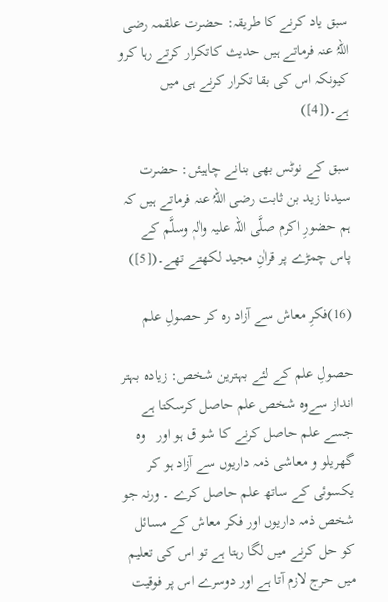سبق یاد کرنے کا طریقہ: حضرت علقمہ رضی اللہُ عنہ فرماتے ہیں حدیث کاتکرار کرتے رہا کرو کیونکہ اس کی بقا تکرار کرنے ہی میں ہے۔([4])

سبق کے نوٹس بھی بنانے چاہیئں: حضرت سیدنا زید بن ثابت رضی اللہُ عنہ فرماتے ہیں کہ ہم حضورِ اکرم صلَّی اللہ علیہ واٰلہٖ وسلَّم کے پاس چمڑے پر قراٰنِ مجید لکھتے تھے۔([5])

(16)فکرِ معاش سے آزاد رہ کر حصولِ علم

حصولِ علم کے لئے بہترین شخص: زیادہ بہتر انداز سےوہ شخص علم حاصل کرسکتا ہے جسے علم حاصل کرنے کا شو ق ہو اور   وہ گھریلو و معاشی ذمہ داریوں سے آزاد ہو کر یکسوئی کے ساتھ علم حاصل کرے ۔ ورنہ جو شخص ذمہ داریوں اور فکر معاش کے مسائل کو حل کرنے میں لگا رہتا ہے تو اس کی تعلیم میں حرج لازم آتا ہے اور دوسرے اس پر فوقیت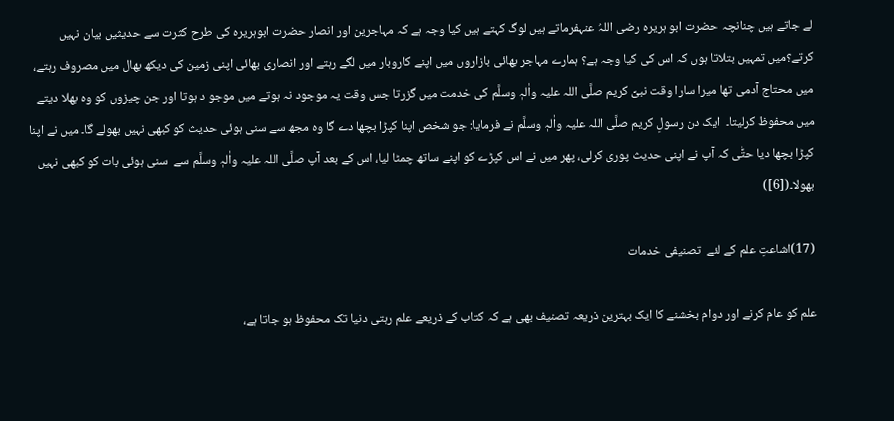لے جاتے ہیں چنانچہ حضرت ابو ہریرہ رضی اللہُ عنہفرماتے ہیں لوگ کہتے ہیں کیا وجہ ہے کہ مہاجرین اور انصار حضرت ابوہریرہ کی طرح کثرت سے حدیثیں بیان نہیں کرتے؟میں تمہیں بتلاتا ہوں کہ اس کی کیا وجہ ہے؟ ہمارے مہاجر بھائی بازاروں میں اپنے کاروبار میں لگے رہتے اور انصاری بھائی اپنی زمین کی دیکھ بھال میں مصروف رہتے،  میں محتاج آدمی تھا میرا سارا وقت نبیِّ کریم صلَّی اللہ علیہ واٰلہٖ وسلَّم کی خدمت میں گزرتا جس وقت یہ موجود نہ ہوتے میں موجو د ہوتا اور جن چیزوں کو وہ بھلا دیتے میں محفوظ کرلیتا۔  ایک دن رسولِ کریم صلَّی اللہ علیہ واٰلہٖ وسلَّم نے فرمایا: جو شخص اپنا کپڑا بچھا دے گا وہ مجھ سے سنی ہوئی حدیث کو کبھی نہیں بھولے گا۔ میں نے اپنا کپڑا بچھا دیا حتّٰی کہ آپ نے اپنی حدیث پوری کرلی، پھر میں نے اس کپڑے کو اپنے ساتھ چمٹا لیا، اس کے بعد آپ صلَّی اللہ علیہ واٰلہٖ وسلَّم سے  سنی ہوئی بات کو کبھی نہیں بھولا۔([6])

(17)اشاعتِ علم کے لئے  تصنیفی خدمات

علم کو عام کرنے اور دوام بخشنے کا ایک بہترین ذریعہ تصنیف بھی ہے کہ کتاب کے ذریعے علم رہتی دنیا تک محفوظ ہو جاتا ہے،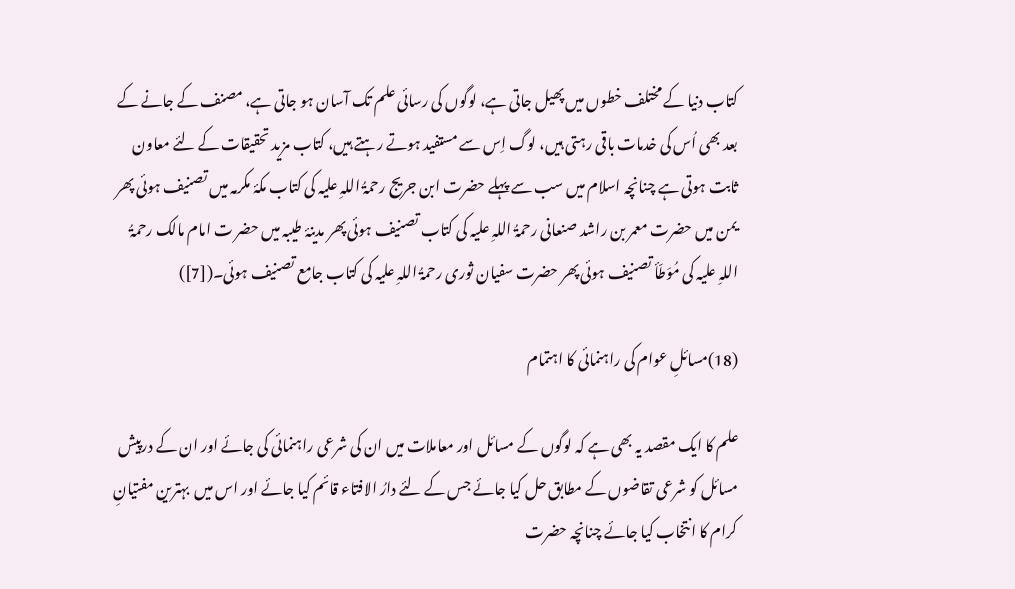کتاب دنیا کے مختلف خطوں میں پھیل جاتی ہے، لوگوں کی رسائی علم تک آسان ہو جاتی ہے، مصنف کے جانے کے بعد بھی اُس کی خدمات باقی رہتی ہیں، لوگ اِس سے مستفید ہوتے رہتے ہیں، کتاب مزید تحقیقات کے لئے معاون ثابت ہوتی ہے چنانچہ اسلام میں سب سے پہلے حضرت ابن جریج رحمۃُ اللہِ علیہ کی کتاب مکۂ مکرمہ میں تصنیف ہوئی پھر یمن میں حضرت معمر بن راشد صنعانی رحمۃُ اللہِ علیہ کی کتاب تصنیف ہوئی پھر مدینۂ طیبہ میں حضر ت امام مالک رحمۃُ اللہِ علیہ کی مُوَطّأ تصنیف ہوئی پھر حضرت سفیان ثوری رحمۃُ اللہِ علیہ کی کتاب جامع تصنیف ہوئی۔([7])

(18)مسائلِ عوام کی راہنمائی کا اہتمام

علم کا ایک مقصد یہ بھی ہے کہ لوگوں کے مسائل اور معاملات میں ان کی شرعی راہنمائی کی جائے اور ان کے درپیش مسائل کو شرعی تقاضوں کے مطابق حل کیا جائے جس کے لئے دارُ الافتاء قائم کیا جائے اور اس میں  بہترین مفتیانِ کرام کا انتخاب کیا جائے چنانچہ حضرت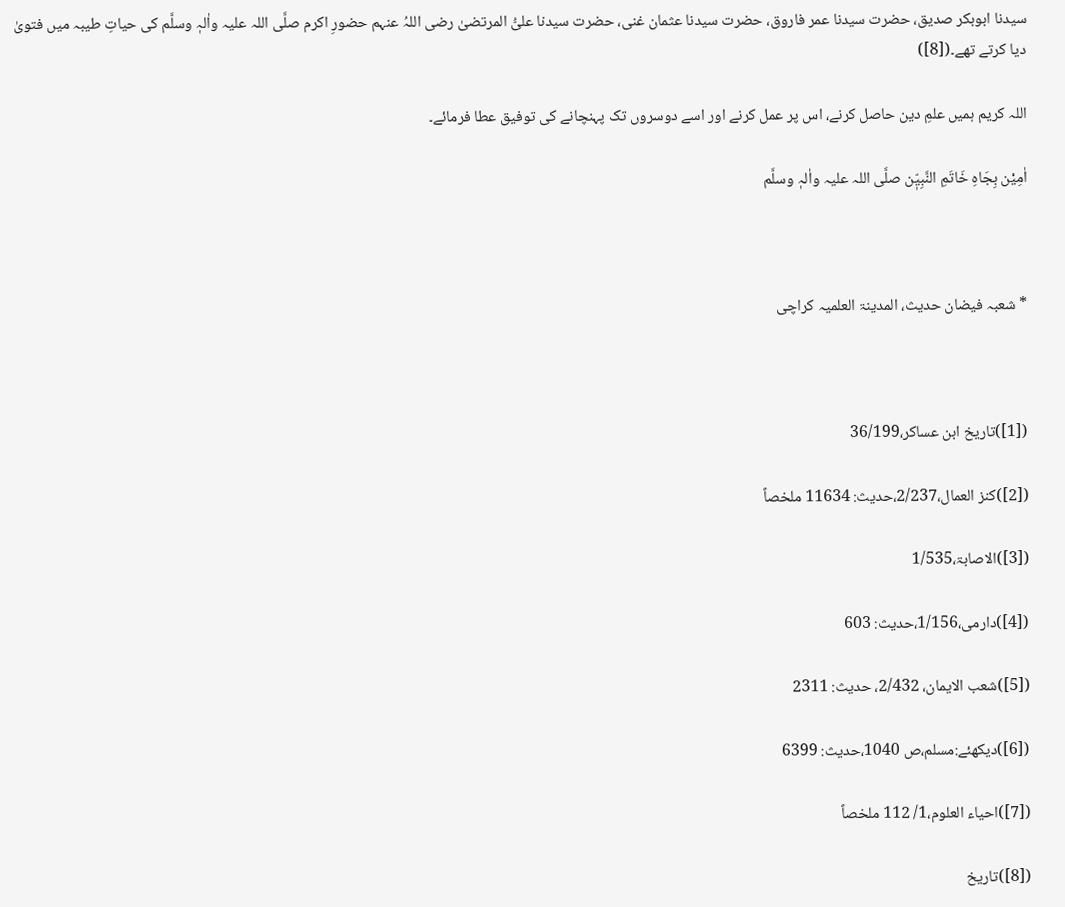سیدنا ابوبکر صدیق، حضرت سیدنا عمر فاروق، حضرت سیدنا عثمان غنی، حضرت سیدنا علیُّ المرتضیٰ رضی اللہُ عنہم حضورِ اکرم صلَّی اللہ علیہ واٰلہٖ وسلَّم کی حیاتِ طیبہ میں فتویٰ دیا کرتے تھے۔([8])

اللہ کریم ہمیں علمِ دین حاصل کرنے، اس پر عمل کرنے اور اسے دوسروں تک پہنچانے کی توفیق عطا فرمائے۔

اٰمِیْن بِجَاہِ خَاتَمِ النَّبِیّٖن صلَّی اللہ علیہ واٰلہٖ وسلَّم



* شعبہ فیضان حدیث، المدینۃ العلمیہ کراچی



([1])تاریخ ابن عساکر،36/199

([2])کنز العمال،2/237،حدیث: 11634 ملخصاً

([3])الاصابۃ،1/535

([4])دارمی،1/156،حدیث: 603

([5])شعب الایمان، 2/432، حدیث: 2311

([6])دیکھئے:مسلم،ص 1040،حدیث: 6399

([7])احیاء العلوم،1/ 112 ملخصاً

([8])تاریخ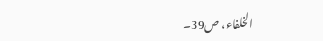الخلفاء، ص39۔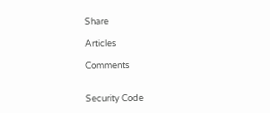Share

Articles

Comments


Security Code